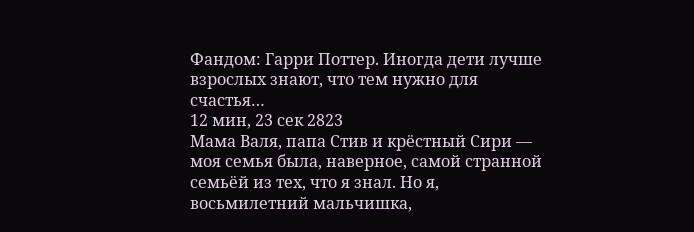Фандом: Гарри Поттер. Иногда дети лучше взрослых знают, что тем нужно для счастья…
12 мин, 23 сек 2823
Мама Валя, папа Стив и крёстный Сири — моя семья была, наверное, самой странной семьёй из тех, что я знал. Но я, восьмилетний мальчишка,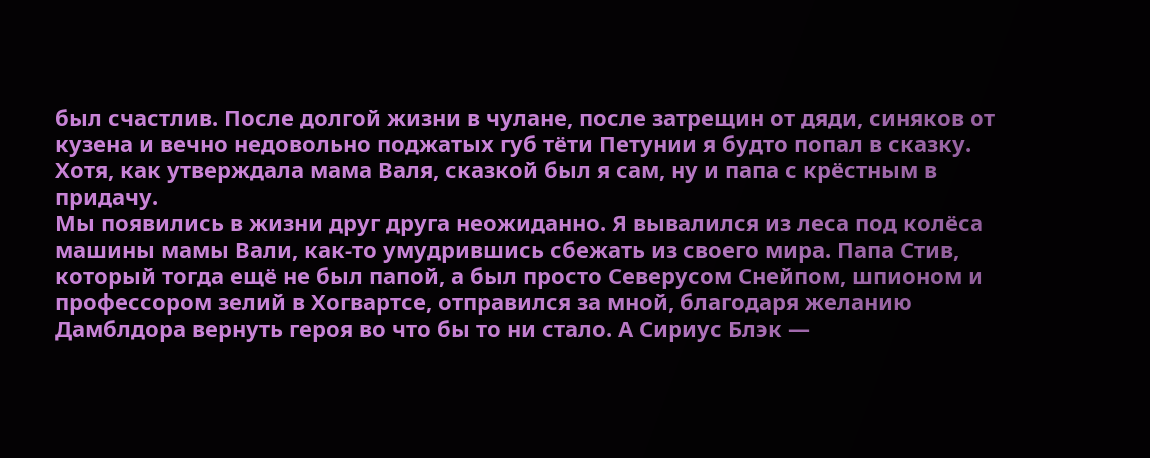был счастлив. После долгой жизни в чулане, после затрещин от дяди, синяков от кузена и вечно недовольно поджатых губ тёти Петунии я будто попал в сказку. Хотя, как утверждала мама Валя, сказкой был я сам, ну и папа с крёстным в придачу.
Мы появились в жизни друг друга неожиданно. Я вывалился из леса под колёса машины мамы Вали, как-то умудрившись сбежать из своего мира. Папа Стив, который тогда ещё не был папой, а был просто Северусом Снейпом, шпионом и профессором зелий в Хогвартсе, отправился за мной, благодаря желанию Дамблдора вернуть героя во что бы то ни стало. А Сириус Блэк —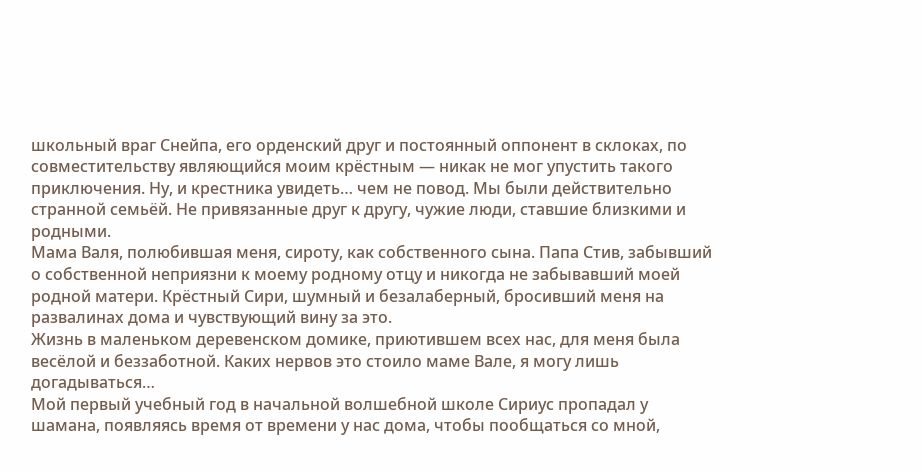школьный враг Снейпа, его орденский друг и постоянный оппонент в склоках, по совместительству являющийся моим крёстным — никак не мог упустить такого приключения. Ну, и крестника увидеть… чем не повод. Мы были действительно странной семьёй. Не привязанные друг к другу, чужие люди, ставшие близкими и родными.
Мама Валя, полюбившая меня, сироту, как собственного сына. Папа Стив, забывший о собственной неприязни к моему родному отцу и никогда не забывавший моей родной матери. Крёстный Сири, шумный и безалаберный, бросивший меня на развалинах дома и чувствующий вину за это.
Жизнь в маленьком деревенском домике, приютившем всех нас, для меня была весёлой и беззаботной. Каких нервов это стоило маме Вале, я могу лишь догадываться…
Мой первый учебный год в начальной волшебной школе Сириус пропадал у шамана, появляясь время от времени у нас дома, чтобы пообщаться со мной,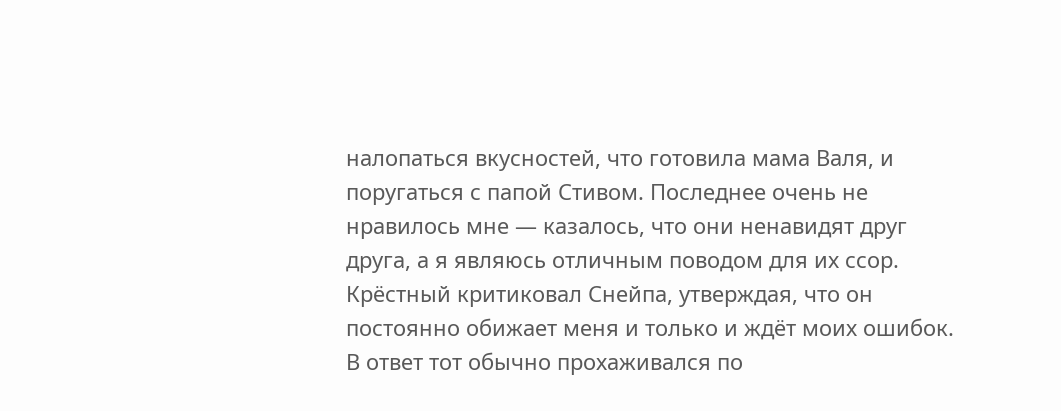налопаться вкусностей, что готовила мама Валя, и поругаться с папой Стивом. Последнее очень не нравилось мне — казалось, что они ненавидят друг друга, а я являюсь отличным поводом для их ссор.
Крёстный критиковал Снейпа, утверждая, что он постоянно обижает меня и только и ждёт моих ошибок. В ответ тот обычно прохаживался по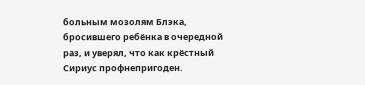больным мозолям Блэка, бросившего ребёнка в очередной раз, и уверял, что как крёстный Сириус профнепригоден.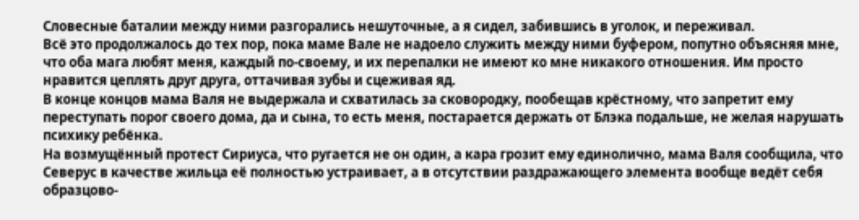Словесные баталии между ними разгорались нешуточные, а я сидел, забившись в уголок, и переживал.
Всё это продолжалось до тех пор, пока маме Вале не надоело служить между ними буфером, попутно объясняя мне, что оба мага любят меня, каждый по-своему, и их перепалки не имеют ко мне никакого отношения. Им просто нравится цеплять друг друга, оттачивая зубы и сцеживая яд.
В конце концов мама Валя не выдержала и схватилась за сковородку, пообещав крёстному, что запретит ему переступать порог своего дома, да и сына, то есть меня, постарается держать от Блэка подальше, не желая нарушать психику ребёнка.
На возмущённый протест Сириуса, что ругается не он один, а кара грозит ему единолично, мама Валя сообщила, что Северус в качестве жильца её полностью устраивает, а в отсутствии раздражающего элемента вообще ведёт себя образцово-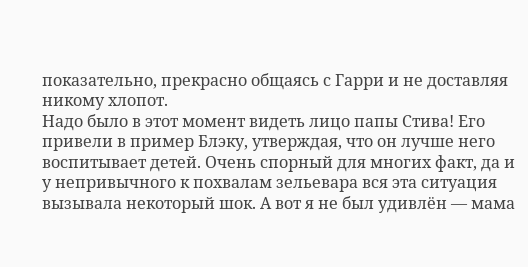показательно, прекрасно общаясь с Гарри и не доставляя никому хлопот.
Надо было в этот момент видеть лицо папы Стива! Его привели в пример Блэку, утверждая, что он лучше него воспитывает детей. Очень спорный для многих факт, да и у непривычного к похвалам зельевара вся эта ситуация вызывала некоторый шок. А вот я не был удивлён — мама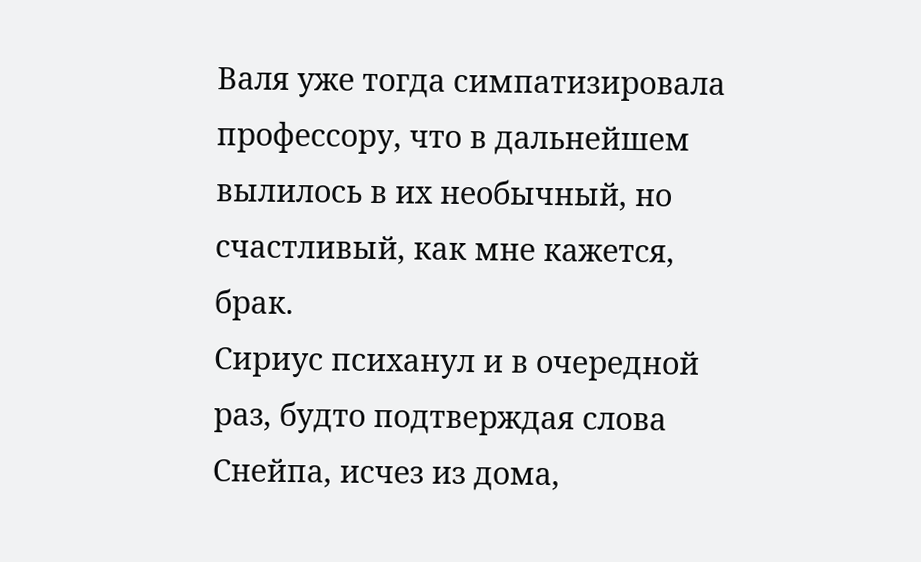Валя уже тогда симпатизировала профессору, что в дальнейшем вылилось в их необычный, но счастливый, как мне кажется, брак.
Сириус психанул и в очередной раз, будто подтверждая слова Снейпа, исчез из дома,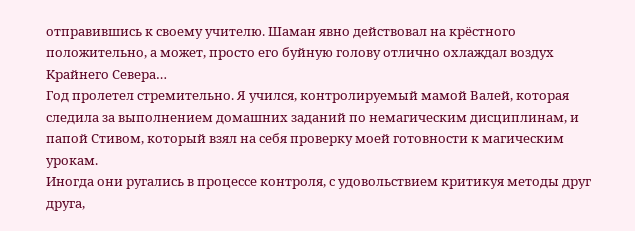отправившись к своему учителю. Шаман явно действовал на крёстного положительно, а может, просто его буйную голову отлично охлаждал воздух Крайнего Севера…
Год пролетел стремительно. Я учился, контролируемый мамой Валей, которая следила за выполнением домашних заданий по немагическим дисциплинам, и папой Стивом, который взял на себя проверку моей готовности к магическим урокам.
Иногда они ругались в процессе контроля, с удовольствием критикуя методы друг друга,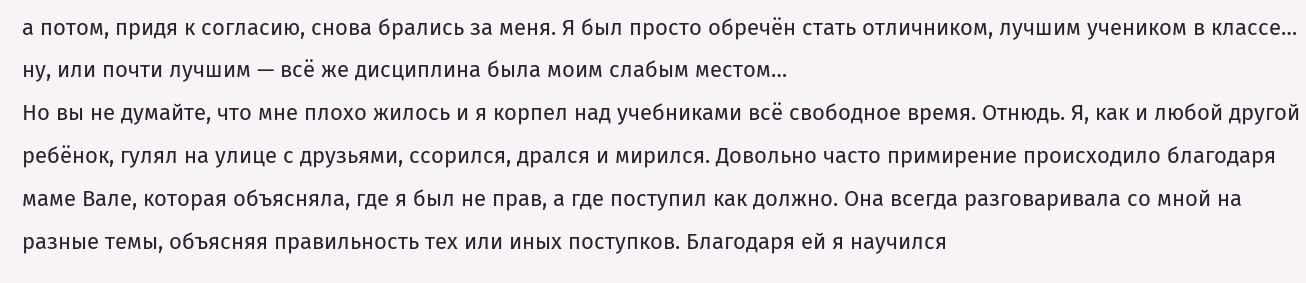а потом, придя к согласию, снова брались за меня. Я был просто обречён стать отличником, лучшим учеником в классе… ну, или почти лучшим — всё же дисциплина была моим слабым местом…
Но вы не думайте, что мне плохо жилось и я корпел над учебниками всё свободное время. Отнюдь. Я, как и любой другой ребёнок, гулял на улице с друзьями, ссорился, дрался и мирился. Довольно часто примирение происходило благодаря маме Вале, которая объясняла, где я был не прав, а где поступил как должно. Она всегда разговаривала со мной на разные темы, объясняя правильность тех или иных поступков. Благодаря ей я научился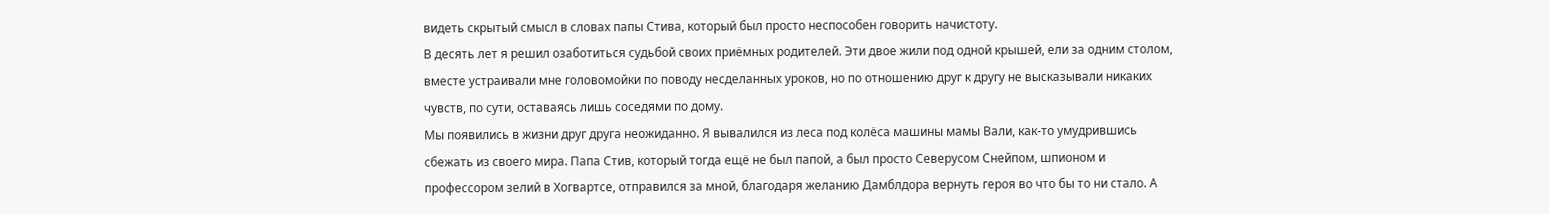видеть скрытый смысл в словах папы Стива, который был просто неспособен говорить начистоту.
В десять лет я решил озаботиться судьбой своих приёмных родителей. Эти двое жили под одной крышей, ели за одним столом, вместе устраивали мне головомойки по поводу несделанных уроков, но по отношению друг к другу не высказывали никаких чувств, по сути, оставаясь лишь соседями по дому.
Мы появились в жизни друг друга неожиданно. Я вывалился из леса под колёса машины мамы Вали, как-то умудрившись сбежать из своего мира. Папа Стив, который тогда ещё не был папой, а был просто Северусом Снейпом, шпионом и профессором зелий в Хогвартсе, отправился за мной, благодаря желанию Дамблдора вернуть героя во что бы то ни стало. А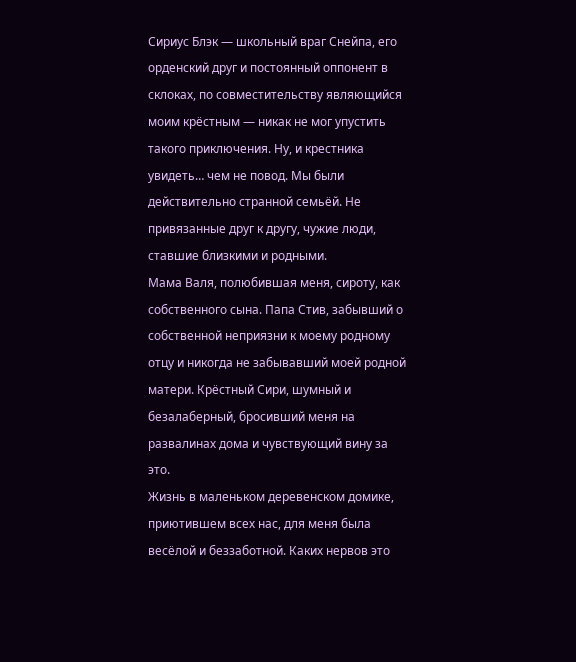Сириус Блэк — школьный враг Снейпа, его орденский друг и постоянный оппонент в склоках, по совместительству являющийся моим крёстным — никак не мог упустить такого приключения. Ну, и крестника увидеть… чем не повод. Мы были действительно странной семьёй. Не привязанные друг к другу, чужие люди, ставшие близкими и родными.
Мама Валя, полюбившая меня, сироту, как собственного сына. Папа Стив, забывший о собственной неприязни к моему родному отцу и никогда не забывавший моей родной матери. Крёстный Сири, шумный и безалаберный, бросивший меня на развалинах дома и чувствующий вину за это.
Жизнь в маленьком деревенском домике, приютившем всех нас, для меня была весёлой и беззаботной. Каких нервов это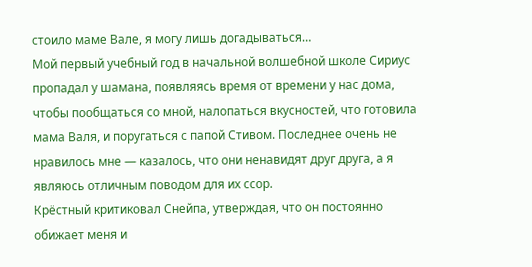стоило маме Вале, я могу лишь догадываться…
Мой первый учебный год в начальной волшебной школе Сириус пропадал у шамана, появляясь время от времени у нас дома, чтобы пообщаться со мной, налопаться вкусностей, что готовила мама Валя, и поругаться с папой Стивом. Последнее очень не нравилось мне — казалось, что они ненавидят друг друга, а я являюсь отличным поводом для их ссор.
Крёстный критиковал Снейпа, утверждая, что он постоянно обижает меня и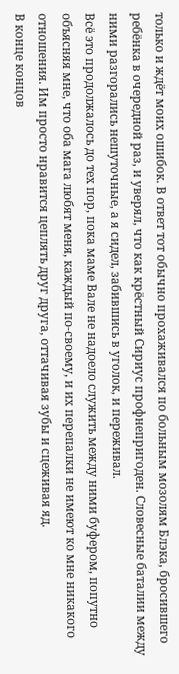только и ждёт моих ошибок. В ответ тот обычно прохаживался по больным мозолям Блэка, бросившего ребёнка в очередной раз, и уверял, что как крёстный Сириус профнепригоден. Словесные баталии между ними разгорались нешуточные, а я сидел, забившись в уголок, и переживал.
Всё это продолжалось до тех пор, пока маме Вале не надоело служить между ними буфером, попутно объясняя мне, что оба мага любят меня, каждый по-своему, и их перепалки не имеют ко мне никакого отношения. Им просто нравится цеплять друг друга, оттачивая зубы и сцеживая яд.
В конце концов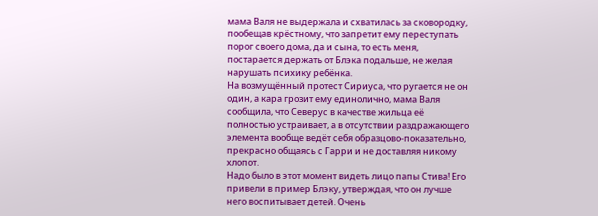мама Валя не выдержала и схватилась за сковородку, пообещав крёстному, что запретит ему переступать порог своего дома, да и сына, то есть меня, постарается держать от Блэка подальше, не желая нарушать психику ребёнка.
На возмущённый протест Сириуса, что ругается не он один, а кара грозит ему единолично, мама Валя сообщила, что Северус в качестве жильца её полностью устраивает, а в отсутствии раздражающего элемента вообще ведёт себя образцово-показательно, прекрасно общаясь с Гарри и не доставляя никому хлопот.
Надо было в этот момент видеть лицо папы Стива! Его привели в пример Блэку, утверждая, что он лучше него воспитывает детей. Очень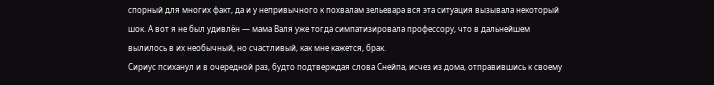спорный для многих факт, да и у непривычного к похвалам зельевара вся эта ситуация вызывала некоторый шок. А вот я не был удивлён — мама Валя уже тогда симпатизировала профессору, что в дальнейшем вылилось в их необычный, но счастливый, как мне кажется, брак.
Сириус психанул и в очередной раз, будто подтверждая слова Снейпа, исчез из дома, отправившись к своему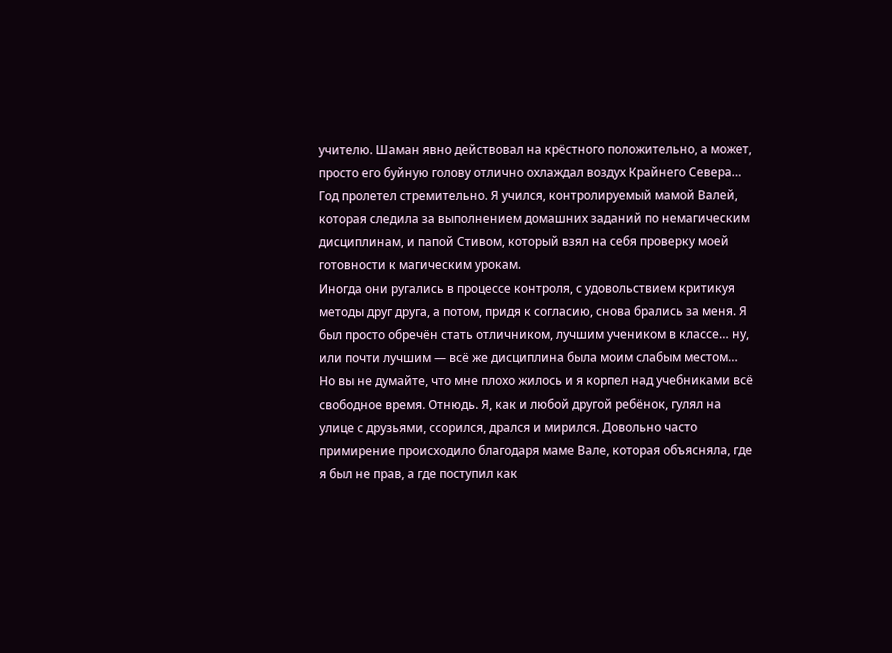учителю. Шаман явно действовал на крёстного положительно, а может, просто его буйную голову отлично охлаждал воздух Крайнего Севера…
Год пролетел стремительно. Я учился, контролируемый мамой Валей, которая следила за выполнением домашних заданий по немагическим дисциплинам, и папой Стивом, который взял на себя проверку моей готовности к магическим урокам.
Иногда они ругались в процессе контроля, с удовольствием критикуя методы друг друга, а потом, придя к согласию, снова брались за меня. Я был просто обречён стать отличником, лучшим учеником в классе… ну, или почти лучшим — всё же дисциплина была моим слабым местом…
Но вы не думайте, что мне плохо жилось и я корпел над учебниками всё свободное время. Отнюдь. Я, как и любой другой ребёнок, гулял на улице с друзьями, ссорился, дрался и мирился. Довольно часто примирение происходило благодаря маме Вале, которая объясняла, где я был не прав, а где поступил как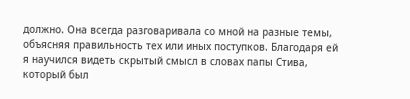должно. Она всегда разговаривала со мной на разные темы, объясняя правильность тех или иных поступков. Благодаря ей я научился видеть скрытый смысл в словах папы Стива, который был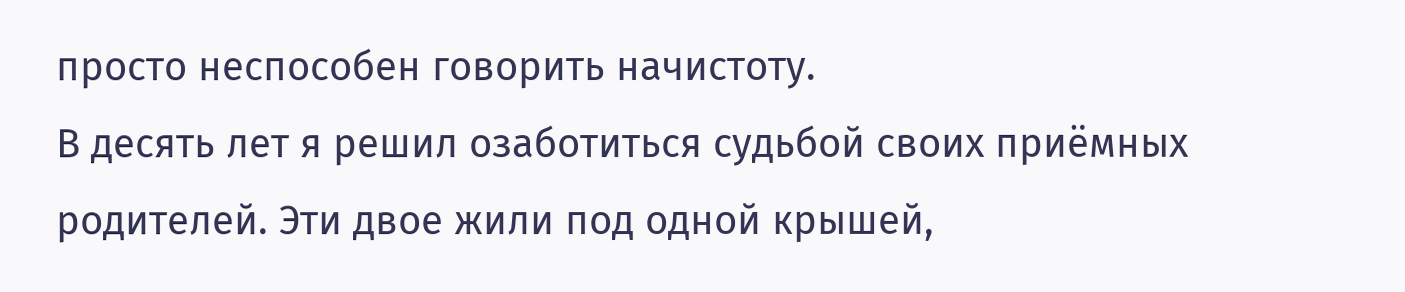просто неспособен говорить начистоту.
В десять лет я решил озаботиться судьбой своих приёмных родителей. Эти двое жили под одной крышей,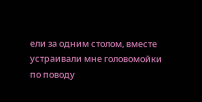ели за одним столом, вместе устраивали мне головомойки по поводу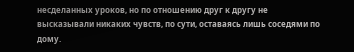несделанных уроков, но по отношению друг к другу не высказывали никаких чувств, по сути, оставаясь лишь соседями по дому.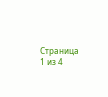Страница 1 из 4